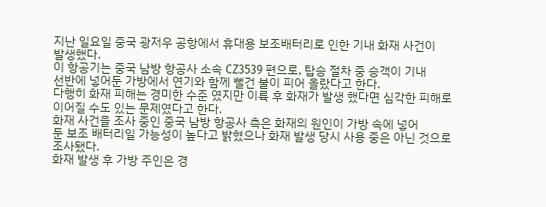지난 일요일 중국 광저우 공항에서 휴대용 보조배터리로 인한 기내 화재 사건이
발생했다.
이 항공기는 중국 남방 항공사 소속 CZ3539 편으로, 탑승 절차 중 승객이 기내
선반에 넣어둔 가방에서 연기와 함께 뻘건 불이 피어 올랐다고 한다.
다행히 화재 피해는 경미한 수준 였지만 이륙 후 화재가 발생 했다면 심각한 피해로
이어질 수도 있는 문제였다고 한다.
화재 사건을 조사 중인 중국 남방 항공사 측은 화재의 원인이 가방 속에 넣어
둔 보조 배터리일 가능성이 높다고 밝혔으나 화재 발생 당시 사용 중은 아닌 것으로
조사됐다.
화재 발생 후 가방 주인은 경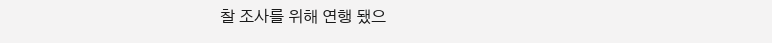찰 조사를 위해 연행 됐으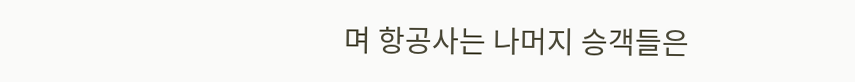며 항공사는 나머지 승객들은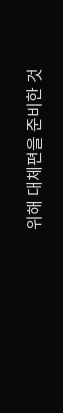위해 대체편을 준비한 것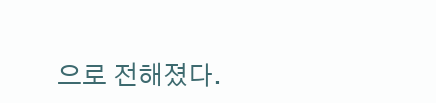으로 전해졌다.